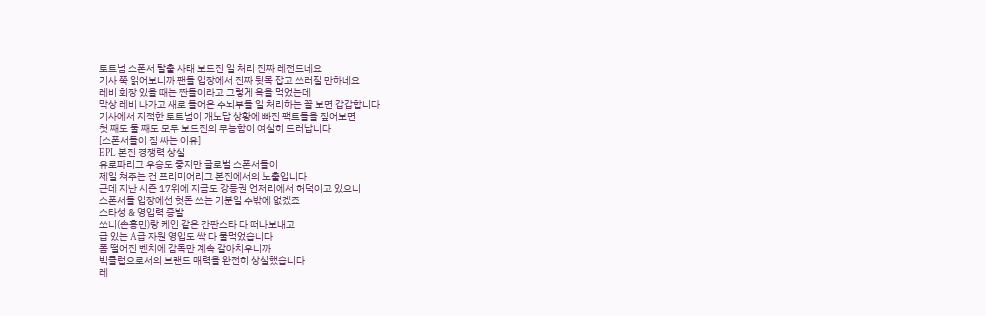토트넘 스폰서 탈출 사태 보드진 일 처리 진짜 레전드네요
기사 쭉 읽어보니까 팬들 입장에서 진짜 뒷목 잡고 쓰러질 만하네요
레비 회장 있을 때는 짠돌이라고 그렇게 욕을 먹었는데
막상 레비 나가고 새로 들어온 수뇌부들 일 처리하는 꼴 보면 갑갑합니다
기사에서 지적한 토트넘이 개노답 상황에 빠진 팩트들을 짚어보면
첫 째도 둘 째도 모두 보드진의 무능함이 여실히 드러납니다
[스폰서들이 짐 싸는 이유]
EPL 본진 경쟁력 상실
유로파리그 우승도 좋지만 글로벌 스폰서들이
제일 쳐주는 건 프리미어리그 본진에서의 노출입니다
근데 지난 시즌 17위에 지금도 강등권 언저리에서 허덕이고 있으니
스폰서들 입장에선 헛돈 쓰는 기분일 수밖에 없겠죠
스타성 & 영입력 증발
쏘니(손흥민)랑 케인 같은 간판스타 다 떠나보내고
급 있는 A급 자원 영입도 싹 다 물먹었습니다
폼 떨어진 벤치에 감독만 계속 갈아치우니까
빅클럽으로서의 브랜드 매력을 완전히 상실했습니다
레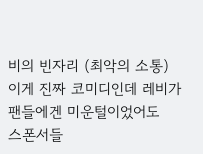비의 빈자리 (최악의 소통)
이게 진짜 코미디인데 레비가 팬들에겐 미운털이었어도
스폰서들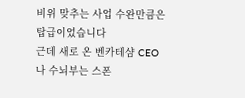비위 맞추는 사업 수완만큼은 탑급이었습니다
근데 새로 온 벤카테샴 CEO나 수뇌부는 스폰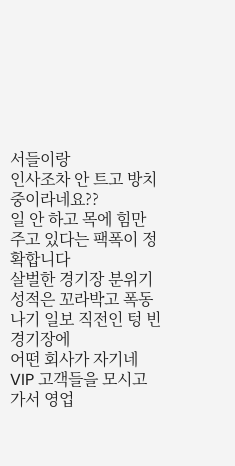서들이랑
인사조차 안 트고 방치 중이라네요??
일 안 하고 목에 힘만 주고 있다는 팩폭이 정확합니다
살벌한 경기장 분위기
성적은 꼬라박고 폭동 나기 일보 직전인 텅 빈 경기장에
어떤 회사가 자기네 VIP 고객들을 모시고 가서 영업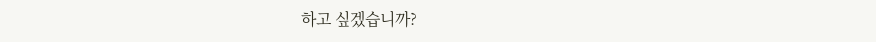하고 싶겠습니까?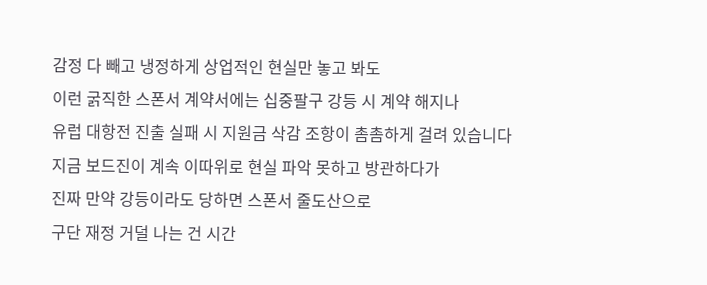감정 다 빼고 냉정하게 상업적인 현실만 놓고 봐도
이런 굵직한 스폰서 계약서에는 십중팔구 강등 시 계약 해지나
유럽 대항전 진출 실패 시 지원금 삭감 조항이 촘촘하게 걸려 있습니다
지금 보드진이 계속 이따위로 현실 파악 못하고 방관하다가
진짜 만약 강등이라도 당하면 스폰서 줄도산으로
구단 재정 거덜 나는 건 시간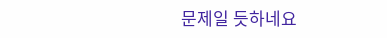문제일 듯하네요